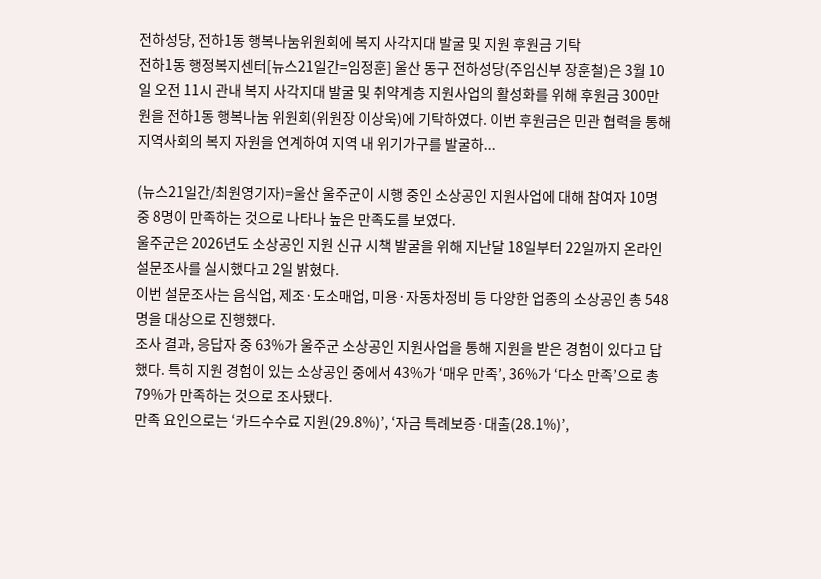전하성당, 전하1동 행복나눔위원회에 복지 사각지대 발굴 및 지원 후원금 기탁
전하1동 행정복지센터[뉴스21일간=임정훈] 울산 동구 전하성당(주임신부 장훈철)은 3월 10일 오전 11시 관내 복지 사각지대 발굴 및 취약계층 지원사업의 활성화를 위해 후원금 300만 원을 전하1동 행복나눔 위원회(위원장 이상욱)에 기탁하였다. 이번 후원금은 민관 협력을 통해 지역사회의 복지 자원을 연계하여 지역 내 위기가구를 발굴하...

(뉴스21일간/최원영기자)=울산 울주군이 시행 중인 소상공인 지원사업에 대해 참여자 10명 중 8명이 만족하는 것으로 나타나 높은 만족도를 보였다.
울주군은 2026년도 소상공인 지원 신규 시책 발굴을 위해 지난달 18일부터 22일까지 온라인 설문조사를 실시했다고 2일 밝혔다.
이번 설문조사는 음식업, 제조·도소매업, 미용·자동차정비 등 다양한 업종의 소상공인 총 548명을 대상으로 진행했다.
조사 결과, 응답자 중 63%가 울주군 소상공인 지원사업을 통해 지원을 받은 경험이 있다고 답했다. 특히 지원 경험이 있는 소상공인 중에서 43%가 ‘매우 만족’, 36%가 ‘다소 만족’으로 총 79%가 만족하는 것으로 조사됐다.
만족 요인으로는 ‘카드수수료 지원(29.8%)’, ‘자금 특례보증·대출(28.1%)’,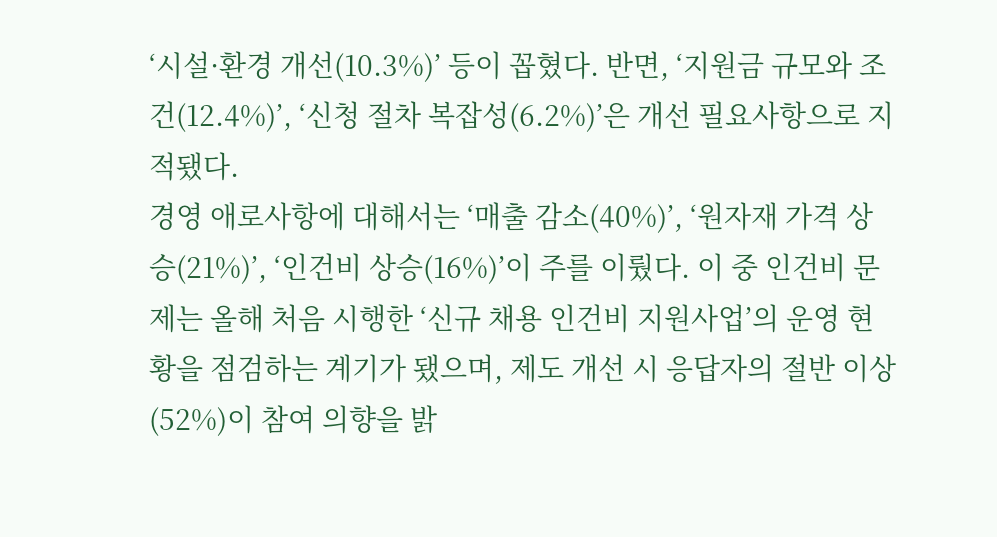‘시설·환경 개선(10.3%)’ 등이 꼽혔다. 반면, ‘지원금 규모와 조건(12.4%)’, ‘신청 절차 복잡성(6.2%)’은 개선 필요사항으로 지적됐다.
경영 애로사항에 대해서는 ‘매출 감소(40%)’, ‘원자재 가격 상승(21%)’, ‘인건비 상승(16%)’이 주를 이뤘다. 이 중 인건비 문제는 올해 처음 시행한 ‘신규 채용 인건비 지원사업’의 운영 현황을 점검하는 계기가 됐으며, 제도 개선 시 응답자의 절반 이상(52%)이 참여 의향을 밝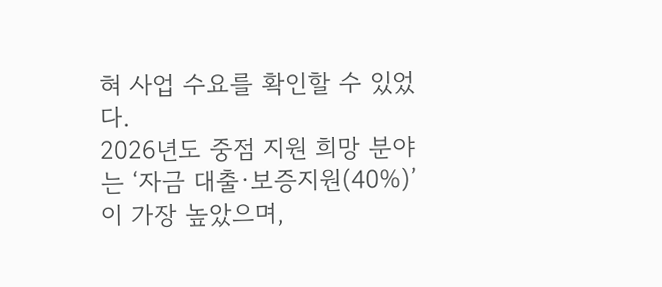혀 사업 수요를 확인할 수 있었다.
2026년도 중점 지원 희망 분야는 ‘자금 대출·보증지원(40%)’이 가장 높았으며,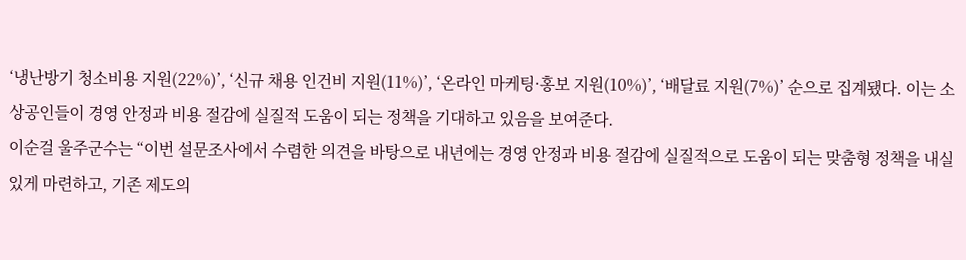‘냉난방기 청소비용 지원(22%)’, ‘신규 채용 인건비 지원(11%)’, ‘온라인 마케팅·홍보 지원(10%)’, ‘배달료 지원(7%)’ 순으로 집계됐다. 이는 소상공인들이 경영 안정과 비용 절감에 실질적 도움이 되는 정책을 기대하고 있음을 보여준다.
이순걸 울주군수는 “이번 설문조사에서 수렴한 의견을 바탕으로 내년에는 경영 안정과 비용 절감에 실질적으로 도움이 되는 맞춤형 정책을 내실 있게 마련하고, 기존 제도의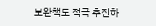보완책도 적극 추진하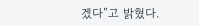겠다”고 밝혔다.